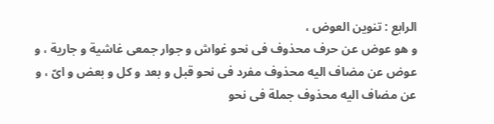الرابع : تنوين العوض ،
و هو عوض عن حرف محذوف فى نحو غواش و جوار جمعى غاشية و جارية ، و عوض عن مضاف اليه محذوف مفرد فى نحو قبل و بعد و كل و بعض و اىّ ، و عن مضاف اليه محذوف جملة فى نحو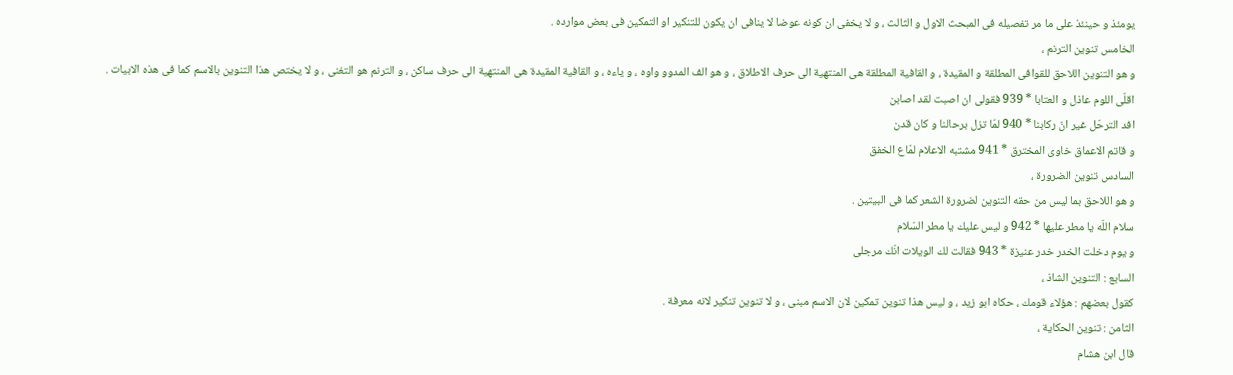يومئذ و حينئذ على ما مر تفصيله فى المبحث الاول و الثالث ، و لا يخفى ان كونه عوضا لا ينافى ان يكون للتنكير او التمكين فى بعض موارده .
الخامس تنوين الترنم ،
و هو التنوين اللاحق للقوافى المطلقة و المقيدة ، و القافية المطلقة هى المنتهية الى حرف الاطلاق ، و هو الف المدوو واوه ، و ياءه ، و القافية المقيدة هى المنتهية الى حرف ساكن ، و الترنم هو التغنى ، و لا يختص هذا التنوين بالاسم كما فى هذه الابيات .
اقلّى اللوم عاذل و العتابا * 939 فقولى ان اصبت لقد اصابن
افد الترحّل غير انّ ركابنا * 940 لمّا تزل برحالنا و كان قدن
و قاتم الاعماق خاوى المخترق * 941 مشتبه الاعلام لمّاع الخفق
السادس تنوين الضرورة ،
و هو اللاحق بما ليس من حقه التنوين لضرورة الشعر كما فى البيتين .
سلام اللّه يا مطر عليها * 942 و ليس عليك يا مطر السّلام
و يوم دخلت الخدر خدر عنيزة * 943 فقالت لك الويلات انّك مرجلى
السابع : التنوين الشاذ ،
كقول بعضهم : هؤلاء قومك ، حكاه ابو زيد ، و ليس هذا تنوين تمكين لان الاسم مبنى ، و لا تنوين تنكير لانه معرفة .
الثامن : تنوين الحكاية ،
قال ابن هشام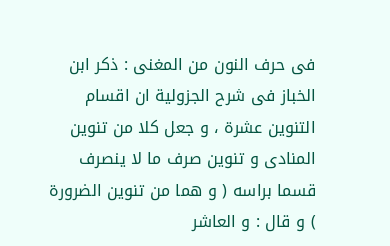فى حرف النون من المغنى : ذكر ابن الخباز فى شرح الجزولية ان اقسام التنوين عشرة ، و جعل كلا من تنوين المنادى و تنوين صرف ما لا ينصرف قسما براسه ( و هما من تنوين الضرورة ) و قال : و العاشر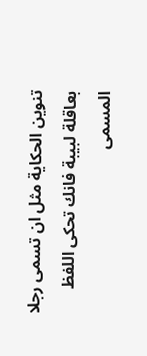تنوين الحكاية مثل ان تسمى رجلا بعاقلة لبيبة فانك تحكى اللفظ المسمى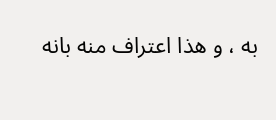به ، و هذا اعتراف منه بانه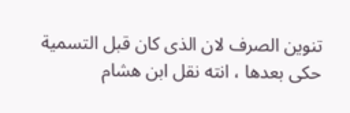تنوين الصرف لان الذى كان قبل التسمية حكى بعدها ، انته نقل ابن هشام